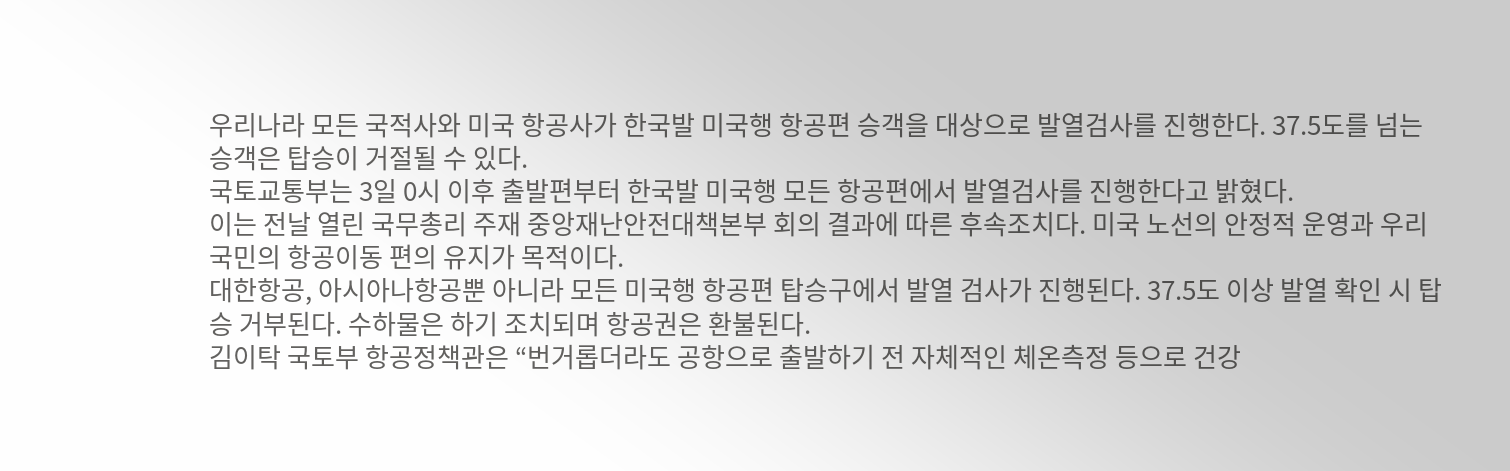우리나라 모든 국적사와 미국 항공사가 한국발 미국행 항공편 승객을 대상으로 발열검사를 진행한다. 37.5도를 넘는 승객은 탑승이 거절될 수 있다.
국토교통부는 3일 0시 이후 출발편부터 한국발 미국행 모든 항공편에서 발열검사를 진행한다고 밝혔다.
이는 전날 열린 국무총리 주재 중앙재난안전대책본부 회의 결과에 따른 후속조치다. 미국 노선의 안정적 운영과 우리 국민의 항공이동 편의 유지가 목적이다.
대한항공, 아시아나항공뿐 아니라 모든 미국행 항공편 탑승구에서 발열 검사가 진행된다. 37.5도 이상 발열 확인 시 탑승 거부된다. 수하물은 하기 조치되며 항공권은 환불된다.
김이탁 국토부 항공정책관은 “번거롭더라도 공항으로 출발하기 전 자체적인 체온측정 등으로 건강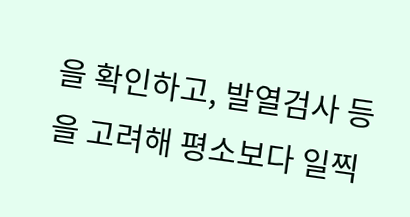을 확인하고, 발열검사 등을 고려해 평소보다 일찍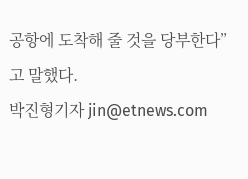공항에 도착해 줄 것을 당부한다”고 말했다.
박진형기자 jin@etnews.com